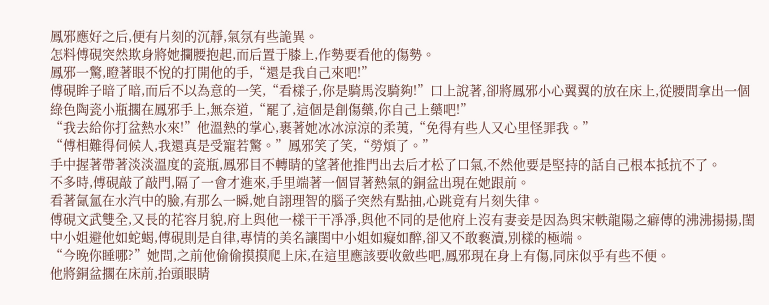鳳邪應好之后,便有片刻的沉靜,氣氛有些詭異。
怎料傅硯突然欺身將她攔腰抱起,而后置于膝上,作勢要看他的傷勢。
鳳邪一驚,瞪著眼不悅的打開他的手,“還是我自己來吧!”
傅硯眸子暗了暗,而后不以為意的一笑,“看樣子,你是騎馬沒騎夠!”口上說著,卻將鳳邪小心翼翼的放在床上,從腰間拿出一個綠色陶瓷小瓶擱在鳳邪手上,無奈道,“罷了,這個是創傷藥,你自己上藥吧!”
“我去給你打盆熱水來!”他溫熱的掌心,裹著她冰冰涼涼的柔荑,“免得有些人又心里怪罪我。”
“傅相難得伺候人,我還真是受寵若驚。”鳳邪笑了笑,“勞煩了。”
手中握著帶著淡淡溫度的瓷瓶,鳳邪目不轉睛的望著他推門出去后才松了口氣,不然他要是堅持的話自己根本抵抗不了。
不多時,傅硯敲了敲門,隔了一會才進來,手里端著一個冒著熱氣的銅盆出現在她跟前。
看著氤氳在水汽中的臉,有那么一瞬,她自詡理智的腦子突然有點抽,心跳竟有片刻失律。
傅硯文武雙全,又長的花容月貌,府上與他一樣干干凈凈,與他不同的是他府上沒有妻妾是因為與宋軼龍陽之癖傳的沸沸揚揚,閨中小姐避他如蛇蝎,傅硯則是自律,專情的美名讓閨中小姐如癡如醉,卻又不敢褻瀆,別樣的極端。
“今晚你睡哪?”她問,之前他偷偷摸摸爬上床,在這里應該要收斂些吧,鳳邪現在身上有傷,同床似乎有些不便。
他將銅盆擱在床前,抬頭眼睛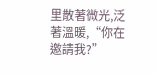里散著微光,泛著溫暖,“你在邀請我?”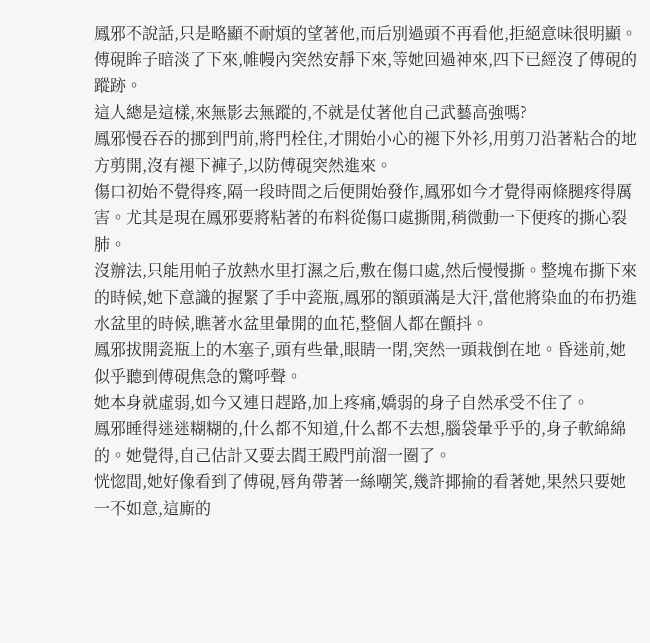鳳邪不說話,只是略顯不耐煩的望著他,而后別過頭不再看他,拒絕意味很明顯。
傅硯眸子暗淡了下來,帷幔內突然安靜下來,等她回過神來,四下已經沒了傅硯的蹤跡。
這人總是這樣,來無影去無蹤的,不就是仗著他自己武藝高強嗎?
鳳邪慢吞吞的挪到門前,將門栓住,才開始小心的褪下外衫,用剪刀沿著粘合的地方剪開,沒有褪下褲子,以防傅硯突然進來。
傷口初始不覺得疼,隔一段時間之后便開始發作,鳳邪如今才覺得兩條腿疼得厲害。尤其是現在鳳邪要將粘著的布料從傷口處撕開,稍微動一下便疼的撕心裂肺。
沒辦法,只能用帕子放熱水里打濕之后,敷在傷口處,然后慢慢撕。整塊布撕下來的時候,她下意識的握緊了手中瓷瓶,鳳邪的額頭滿是大汗,當他將染血的布扔進水盆里的時候,瞧著水盆里暈開的血花,整個人都在顫抖。
鳳邪拔開瓷瓶上的木塞子,頭有些暈,眼睛一閉,突然一頭栽倒在地。昏迷前,她似乎聽到傅硯焦急的驚呼聲。
她本身就虛弱,如今又連日趕路,加上疼痛,嬌弱的身子自然承受不住了。
鳳邪睡得迷迷糊糊的,什么都不知道,什么都不去想,腦袋暈乎乎的,身子軟綿綿的。她覺得,自己估計又要去閻王殿門前溜一圈了。
恍惚間,她好像看到了傅硯,唇角帶著一絲嘲笑,幾許揶揄的看著她,果然只要她一不如意,這廝的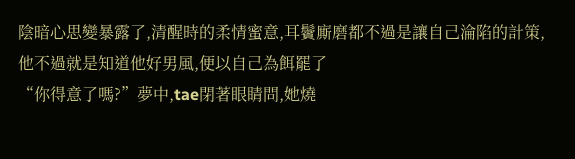陰暗心思變暴露了,清醒時的柔情蜜意,耳鬢廝磨都不過是讓自己淪陷的計策,他不過就是知道他好男風,便以自己為餌罷了
“你得意了嗎?”夢中,tae閉著眼睛問,她燒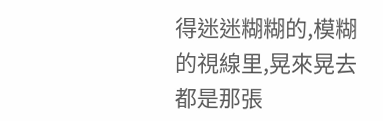得迷迷糊糊的,模糊的視線里,晃來晃去都是那張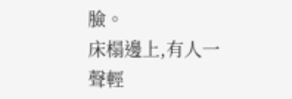臉。
床榻邊上,有人一聲輕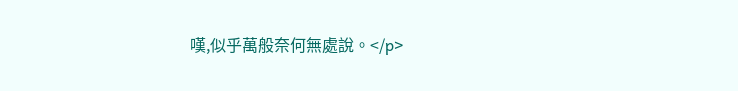嘆,似乎萬般奈何無處說。</p>